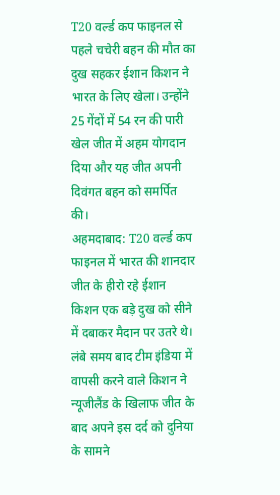T20 वर्ल्ड कप फाइनल से पहले चचेरी बहन की मौत का दुख सहकर ईशान किशन ने भारत के लिए खेला। उन्होंने 25 गेंदों में 54 रन की पारी खेल जीत में अहम योगदान दिया और यह जीत अपनी दिवंगत बहन को समर्पित की।
अहमदाबाद: T20 वर्ल्ड कप फाइनल में भारत की शानदार जीत के हीरो रहे ईशान किशन एक बड़े दुख को सीने में दबाकर मैदान पर उतरे थे। लंबे समय बाद टीम इंडिया में वापसी करने वाले किशन ने न्यूजीलैंड के खिलाफ जीत के बाद अपने इस दर्द को दुनिया के सामने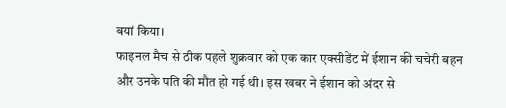बयां किया।
फाइनल मैच से ठीक पहले शुक्रवार को एक कार एक्सीडेंट में ईशान की चचेरी बहन और उनके पति की मौत हो गई थी। इस खबर ने ईशान को अंदर से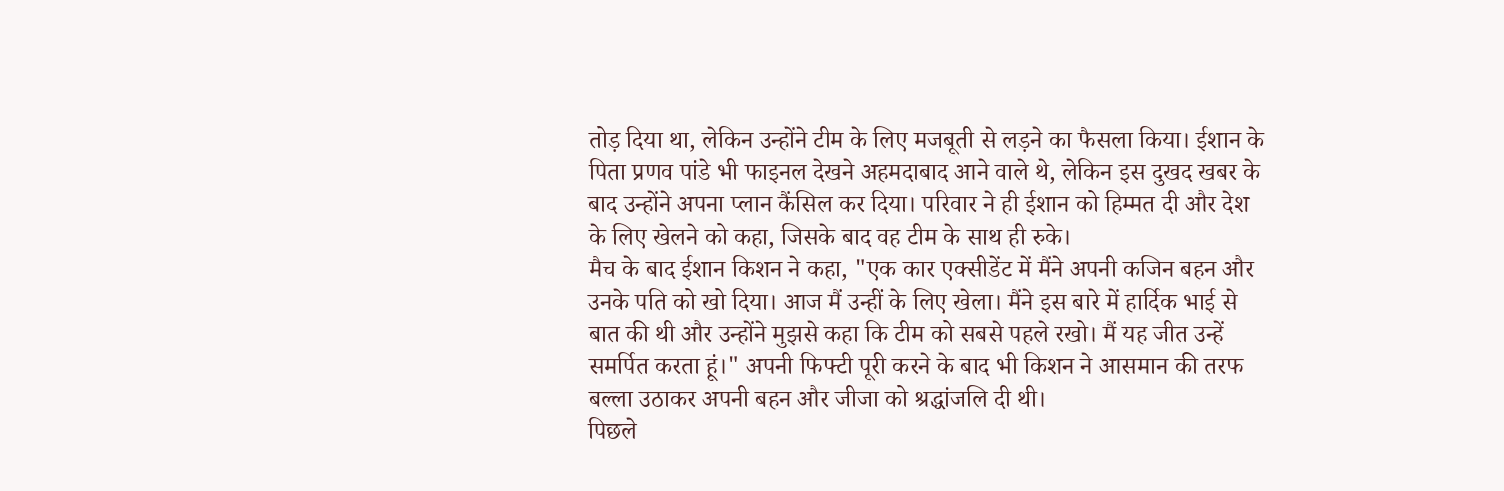तोड़ दिया था, लेकिन उन्होंने टीम के लिए मजबूती से लड़ने का फैसला किया। ईशान के पिता प्रणव पांडे भी फाइनल देखने अहमदाबाद आने वाले थे, लेकिन इस दुखद खबर के बाद उन्होंने अपना प्लान कैंसिल कर दिया। परिवार ने ही ईशान को हिम्मत दी और देश के लिए खेलने को कहा, जिसके बाद वह टीम के साथ ही रुके।
मैच के बाद ईशान किशन ने कहा, "एक कार एक्सीडेंट में मैंने अपनी कजिन बहन और उनके पति को खो दिया। आज मैं उन्हीं के लिए खेला। मैंने इस बारे में हार्दिक भाई से बात की थी और उन्होंने मुझसे कहा कि टीम को सबसे पहले रखो। मैं यह जीत उन्हें समर्पित करता हूं।" अपनी फिफ्टी पूरी करने के बाद भी किशन ने आसमान की तरफ बल्ला उठाकर अपनी बहन और जीजा को श्रद्धांजलि दी थी।
पिछले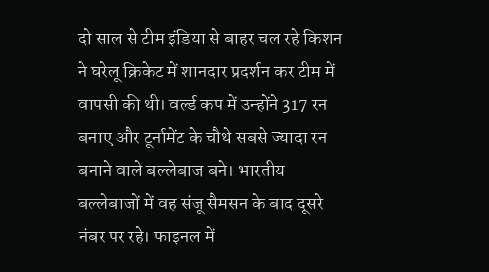दो साल से टीम इंडिया से बाहर चल रहे किशन ने घरेलू क्रिकेट में शानदार प्रदर्शन कर टीम में वापसी की थी। वर्ल्ड कप में उन्होंने 317 रन बनाए और टूर्नामेंट के चौथे सबसे ज्यादा रन बनाने वाले बल्लेबाज बने। भारतीय बल्लेबाजों में वह संजू सैमसन के बाद दूसरे नंबर पर रहे। फाइनल में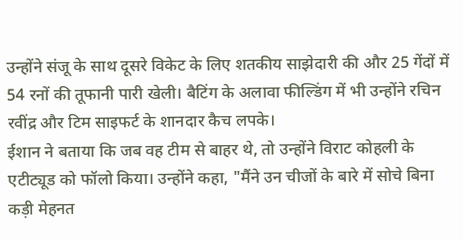उन्होंने संजू के साथ दूसरे विकेट के लिए शतकीय साझेदारी की और 25 गेंदों में 54 रनों की तूफानी पारी खेली। बैटिंग के अलावा फील्डिंग में भी उन्होंने रचिन रवींद्र और टिम साइफर्ट के शानदार कैच लपके।
ईशान ने बताया कि जब वह टीम से बाहर थे, तो उन्होंने विराट कोहली के एटीट्यूड को फॉलो किया। उन्होंने कहा, "मैंने उन चीजों के बारे में सोचे बिना कड़ी मेहनत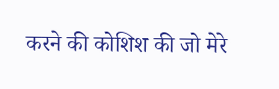करने की कोशिश की जो मेरे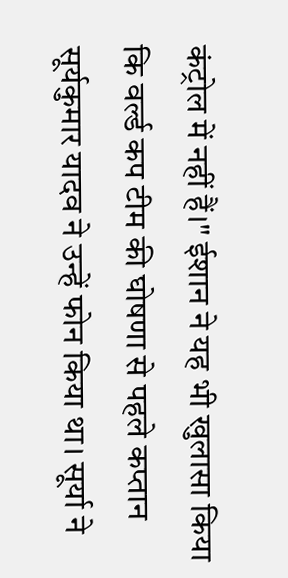कंट्रोल में नहीं हैं।" ईशान ने यह भी खुलासा किया कि वर्ल्ड कप टीम की घोषणा से पहले कप्तान सूर्यकुमार यादव ने उन्हें फोन किया था। सूर्या ने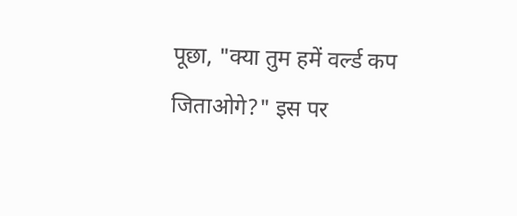पूछा, "क्या तुम हमें वर्ल्ड कप जिताओगे?" इस पर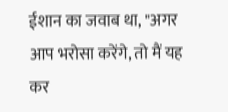ईशान का जवाब था, "अगर आप भरोसा करेंगे, तो मैं यह कर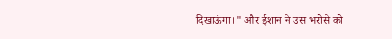दिखाऊंगा।" और ईशान ने उस भरोसे को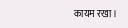कायम रखा।